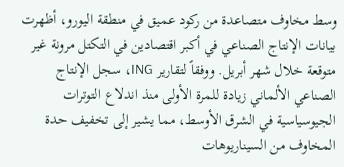وسط مخاوف متصاعدة من ركود عميق في منطقة اليورو، أظهرت بيانات الإنتاج الصناعي في أكبر اقتصادين في التكتل مرونة غير متوقعة خلال شهر أبريل. ووفقاً لتقارير ING، سجل الإنتاج الصناعي الألماني زيادة للمرة الأولى منذ اندلاع التوترات الجيوسياسية في الشرق الأوسط، مما يشير إلى تخفيف حدة المخاوف من السيناريوهات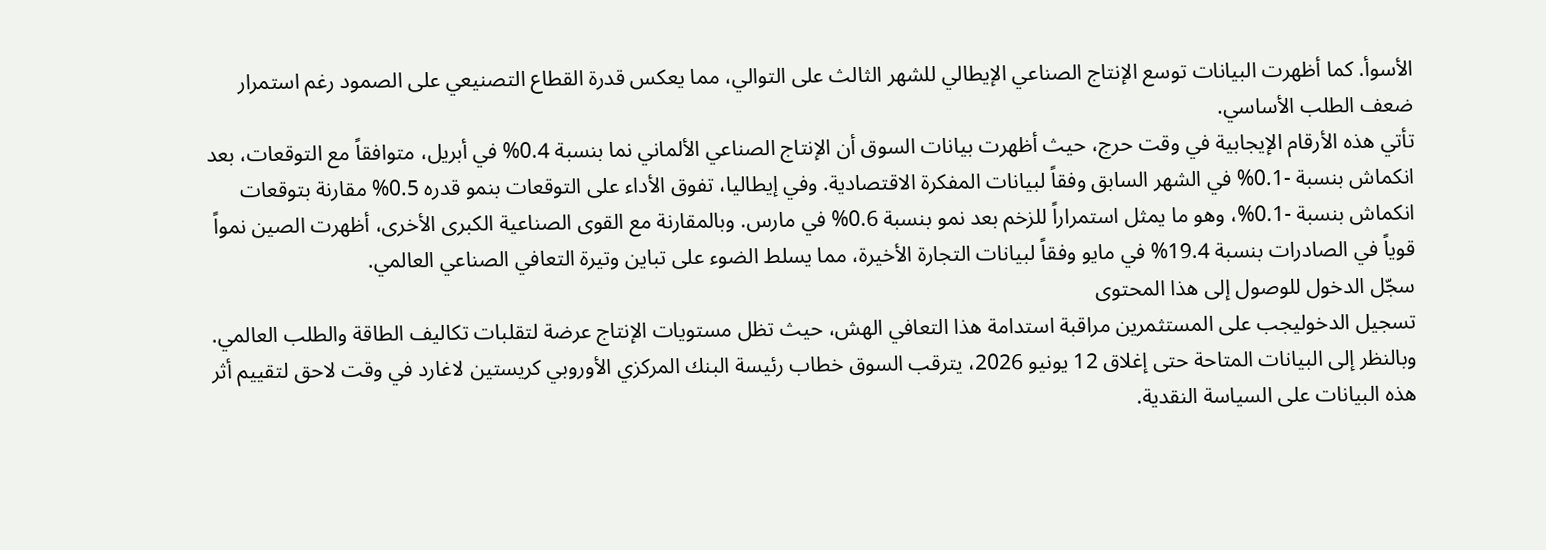الأسوأ. كما أظهرت البيانات توسع الإنتاج الصناعي الإيطالي للشهر الثالث على التوالي، مما يعكس قدرة القطاع التصنيعي على الصمود رغم استمرار ضعف الطلب الأساسي.
تأتي هذه الأرقام الإيجابية في وقت حرج، حيث أظهرت بيانات السوق أن الإنتاج الصناعي الألماني نما بنسبة 0.4% في أبريل، متوافقاً مع التوقعات، بعد انكماش بنسبة -0.1% في الشهر السابق وفقاً لبيانات المفكرة الاقتصادية. وفي إيطاليا، تفوق الأداء على التوقعات بنمو قدره 0.5% مقارنة بتوقعات انكماش بنسبة -0.1%، وهو ما يمثل استمراراً للزخم بعد نمو بنسبة 0.6% في مارس. وبالمقارنة مع القوى الصناعية الكبرى الأخرى، أظهرت الصين نمواً قوياً في الصادرات بنسبة 19.4% في مايو وفقاً لبيانات التجارة الأخيرة، مما يسلط الضوء على تباين وتيرة التعافي الصناعي العالمي.
سجّل الدخول للوصول إلى هذا المحتوى
تسجيل الدخوليجب على المستثمرين مراقبة استدامة هذا التعافي الهش، حيث تظل مستويات الإنتاج عرضة لتقلبات تكاليف الطاقة والطلب العالمي. وبالنظر إلى البيانات المتاحة حتى إغلاق 12 يونيو 2026، يترقب السوق خطاب رئيسة البنك المركزي الأوروبي كريستين لاغارد في وقت لاحق لتقييم أثر هذه البيانات على السياسة النقدية.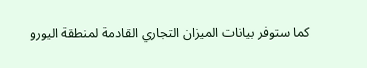كما ستوفر بيانات الميزان التجاري القادمة لمنطقة اليورو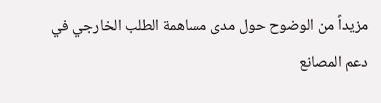مزيداً من الوضوح حول مدى مساهمة الطلب الخارجي في دعم المصانع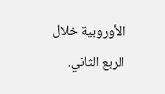الأوروبية خلال الربع الثاني.